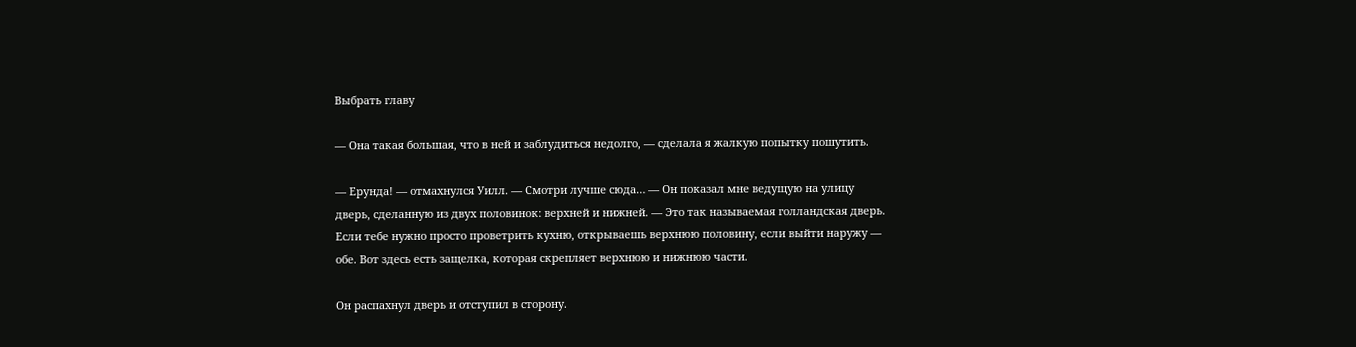Выбрать главу

— Она такая большая, что в ней и заблудиться недолго, — сделала я жалкую попытку пошутить.

— Ерунда! — отмахнулся Уилл. — Смотри лучше сюда… — Он показал мне ведущую на улицу дверь, сделанную из двух половинок: верхней и нижней. — Это так называемая голландская дверь. Если тебе нужно просто проветрить кухню, открываешь верхнюю половину, если выйти наружу — обе. Вот здесь есть защелка, которая скрепляет верхнюю и нижнюю части.

Он распахнул дверь и отступил в сторону.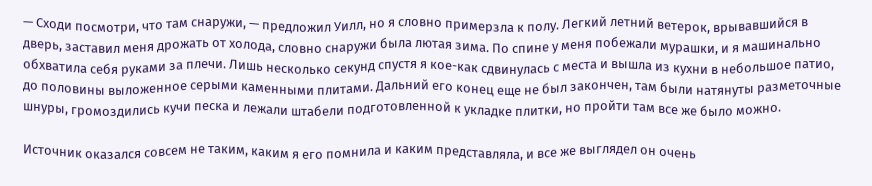— Сходи посмотри, что там снаружи, — предложил Уилл, но я словно примерзла к полу. Легкий летний ветерок, врывавшийся в дверь, заставил меня дрожать от холода, словно снаружи была лютая зима. По спине у меня побежали мурашки, и я машинально обхватила себя руками за плечи. Лишь несколько секунд спустя я кое-как сдвинулась с места и вышла из кухни в небольшое патио, до половины выложенное серыми каменными плитами. Дальний его конец еще не был закончен, там были натянуты разметочные шнуры, громоздились кучи песка и лежали штабели подготовленной к укладке плитки, но пройти там все же было можно.

Источник оказался совсем не таким, каким я его помнила и каким представляла, и все же выглядел он очень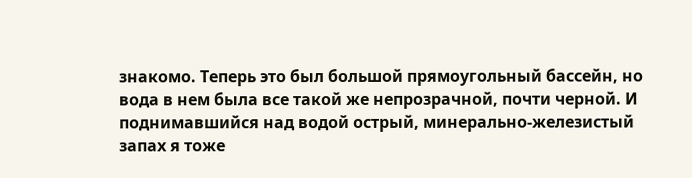знакомо. Теперь это был большой прямоугольный бассейн, но вода в нем была все такой же непрозрачной, почти черной. И поднимавшийся над водой острый, минерально-железистый запах я тоже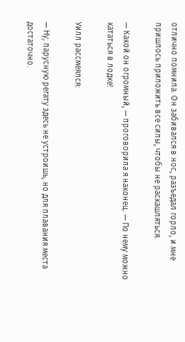отлично помнила. Он забивался в нос, разъедал горло, и мне пришлось приложить все силы, чтобы не раскашляться.

— Какой он огромный, — проговорила я наконец. — По нему можно кататься в лодке!

Уилл рассмеялся:

— Ну, парусную регату здесь не устроишь, но для плавания места достаточно.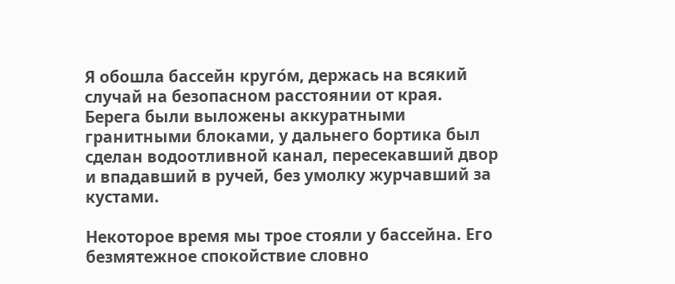Я обошла бассейн круго́м, держась на всякий случай на безопасном расстоянии от края. Берега были выложены аккуратными гранитными блоками, у дальнего бортика был сделан водоотливной канал, пересекавший двор и впадавший в ручей, без умолку журчавший за кустами.

Некоторое время мы трое стояли у бассейна. Его безмятежное спокойствие словно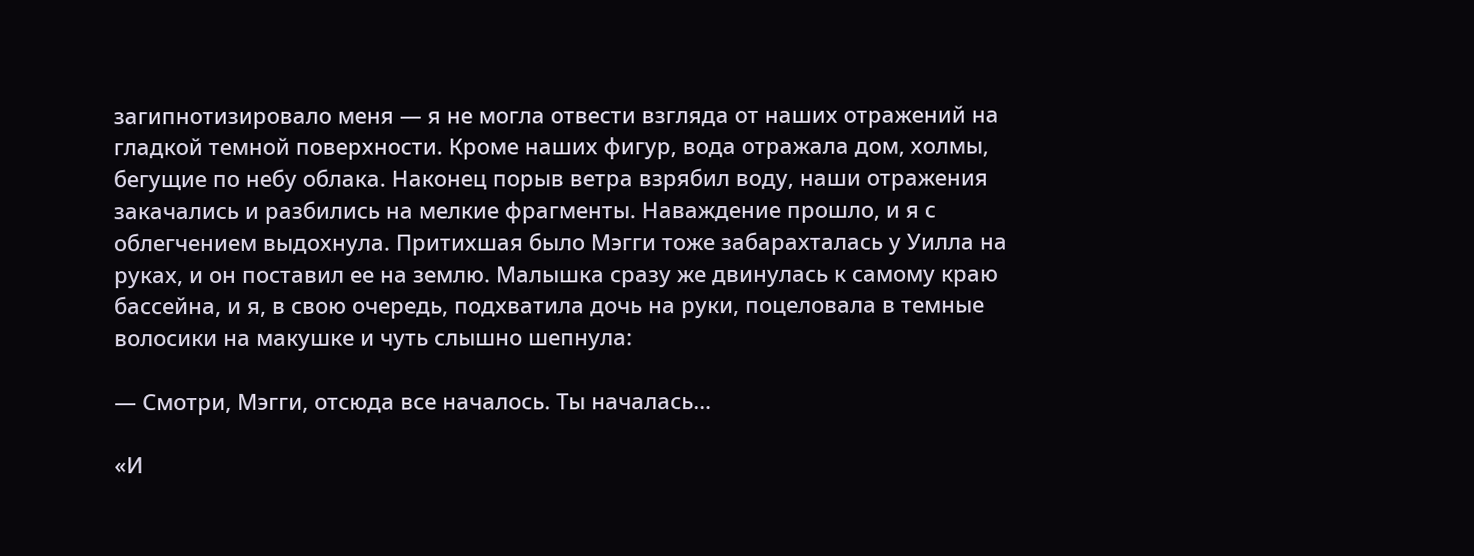загипнотизировало меня — я не могла отвести взгляда от наших отражений на гладкой темной поверхности. Кроме наших фигур, вода отражала дом, холмы, бегущие по небу облака. Наконец порыв ветра взрябил воду, наши отражения закачались и разбились на мелкие фрагменты. Наваждение прошло, и я с облегчением выдохнула. Притихшая было Мэгги тоже забарахталась у Уилла на руках, и он поставил ее на землю. Малышка сразу же двинулась к самому краю бассейна, и я, в свою очередь, подхватила дочь на руки, поцеловала в темные волосики на макушке и чуть слышно шепнула:

— Смотри, Мэгги, отсюда все началось. Ты началась…

«И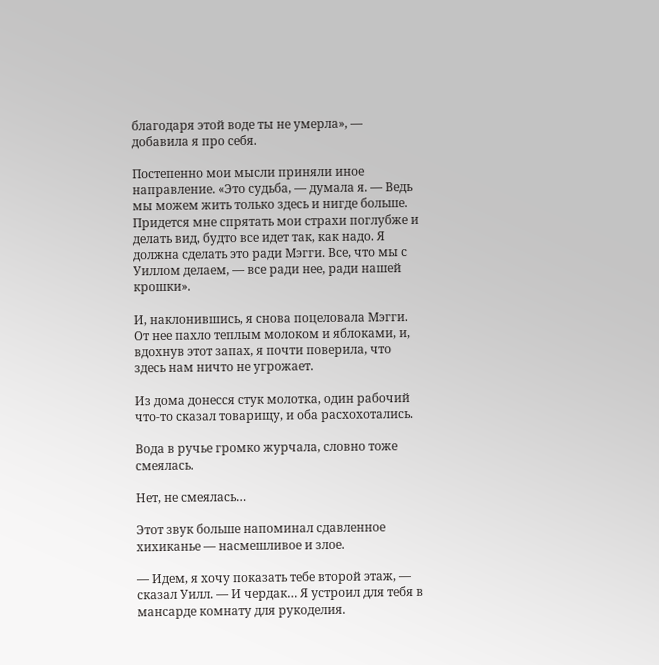благодаря этой воде ты не умерла», — добавила я про себя.

Постепенно мои мысли приняли иное направление. «Это судьба, — думала я. — Ведь мы можем жить только здесь и нигде больше. Придется мне спрятать мои страхи поглубже и делать вид, будто все идет так, как надо. Я должна сделать это ради Мэгги. Все, что мы с Уиллом делаем, — все ради нее, ради нашей крошки».

И, наклонившись, я снова поцеловала Мэгги. От нее пахло теплым молоком и яблоками, и, вдохнув этот запах, я почти поверила, что здесь нам ничто не угрожает.

Из дома донесся стук молотка, один рабочий что-то сказал товарищу, и оба расхохотались.

Вода в ручье громко журчала, словно тоже смеялась.

Нет, не смеялась…

Этот звук больше напоминал сдавленное хихиканье — насмешливое и злое.

— Идем, я хочу показать тебе второй этаж, — сказал Уилл. — И чердак… Я устроил для тебя в мансарде комнату для рукоделия.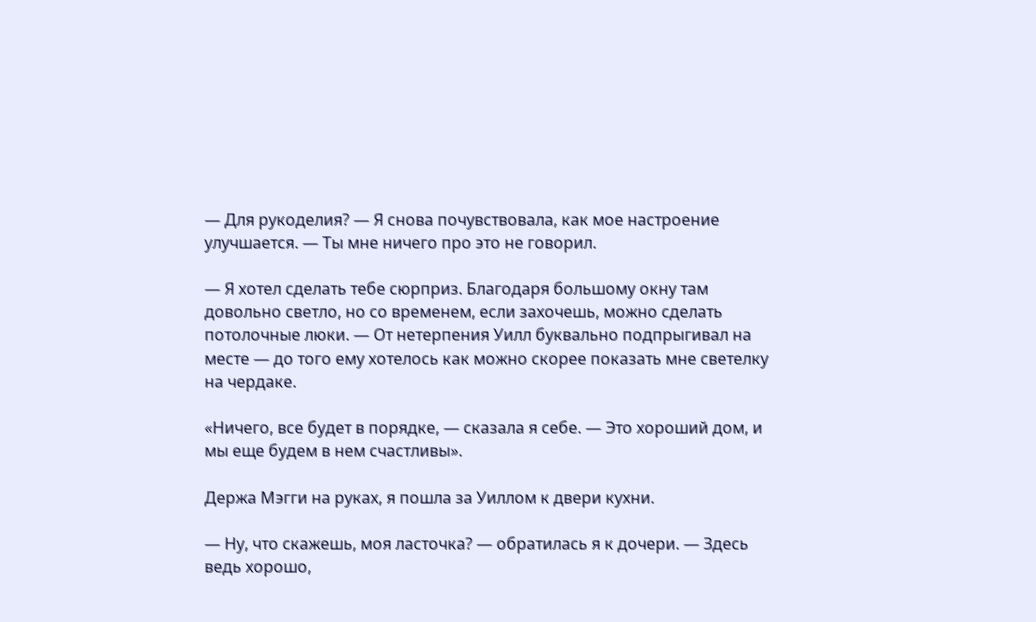— Для рукоделия? — Я снова почувствовала, как мое настроение улучшается. — Ты мне ничего про это не говорил.

— Я хотел сделать тебе сюрприз. Благодаря большому окну там довольно светло, но со временем, если захочешь, можно сделать потолочные люки. — От нетерпения Уилл буквально подпрыгивал на месте — до того ему хотелось как можно скорее показать мне светелку на чердаке.

«Ничего, все будет в порядке, — сказала я себе. — Это хороший дом, и мы еще будем в нем счастливы».

Держа Мэгги на руках, я пошла за Уиллом к двери кухни.

— Ну, что скажешь, моя ласточка? — обратилась я к дочери. — Здесь ведь хорошо,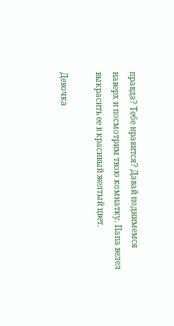правда? Тебе нравится? Давай поднимемся наверх и посмотрим твою комнатку. Папа велел выкрасить ее в красивый желтый цвет.

Девочка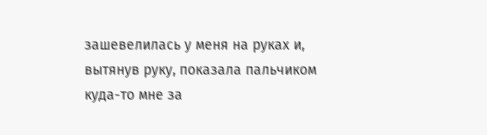зашевелилась у меня на руках и, вытянув руку, показала пальчиком куда-то мне за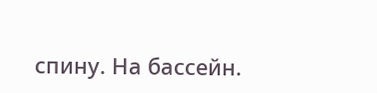спину. На бассейн.